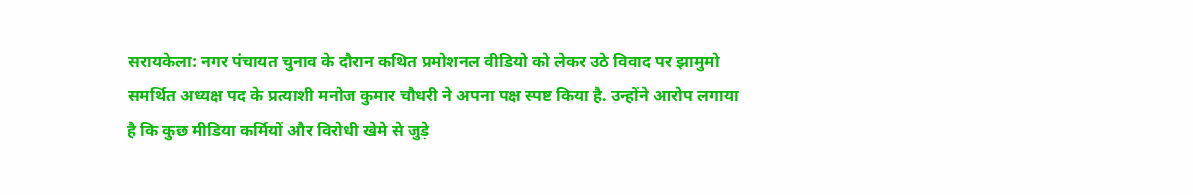सरायकेला: नगर पंचायत चुनाव के दौरान कथित प्रमोशनल वीडियो को लेकर उठे विवाद पर झामुमो समर्थित अध्यक्ष पद के प्रत्याशी मनोज कुमार चौधरी ने अपना पक्ष स्पष्ट किया है. उन्होंने आरोप लगाया है कि कुछ मीडिया कर्मियों और विरोधी खेमे से जुड़े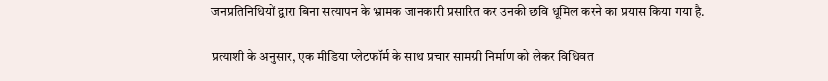जनप्रतिनिधियों द्वारा बिना सत्यापन के भ्रामक जानकारी प्रसारित कर उनकी छवि धूमिल करने का प्रयास किया गया है.

प्रत्याशी के अनुसार, एक मीडिया प्लेटफॉर्म के साथ प्रचार सामग्री निर्माण को लेकर विधिवत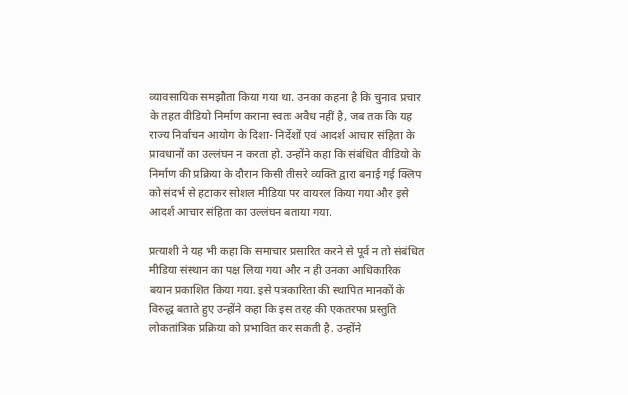व्यावसायिक समझौता किया गया था. उनका कहना है कि चुनाव प्रचार के तहत वीडियो निर्माण कराना स्वतः अवैध नहीं है, जब तक कि यह राज्य निर्वाचन आयोग के दिशा- निर्देशों एवं आदर्श आचार संहिता के प्रावधानों का उल्लंघन न करता हो. उन्होंने कहा कि संबंधित वीडियो के निर्माण की प्रक्रिया के दौरान किसी तीसरे व्यक्ति द्वारा बनाई गई क्लिप को संदर्भ से हटाकर सोशल मीडिया पर वायरल किया गया और इसे आदर्श आचार संहिता का उल्लंघन बताया गया.

प्रत्याशी ने यह भी कहा कि समाचार प्रसारित करने से पूर्व न तो संबंधित मीडिया संस्थान का पक्ष लिया गया और न ही उनका आधिकारिक बयान प्रकाशित किया गया. इसे पत्रकारिता की स्थापित मानकों के विरुद्ध बताते हुए उन्होंने कहा कि इस तरह की एकतरफा प्रस्तुति लोकतांत्रिक प्रक्रिया को प्रभावित कर सकती है. उन्होंने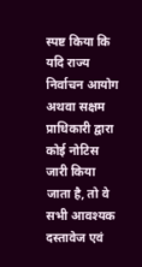स्पष्ट किया कि यदि राज्य निर्वाचन आयोग अथवा सक्षम प्राधिकारी द्वारा कोई नोटिस जारी किया जाता है, तो वे सभी आवश्यक दस्तावेज एवं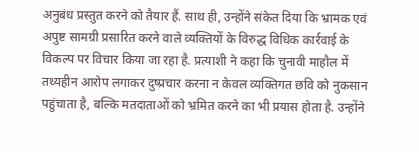अनुबंध प्रस्तुत करने को तैयार हैं. साथ ही, उन्होंने संकेत दिया कि भ्रामक एवं अपुष्ट सामग्री प्रसारित करने वाले व्यक्तियों के विरुद्ध विधिक कार्रवाई के विकल्प पर विचार किया जा रहा है. प्रत्याशी ने कहा कि चुनावी माहौल में तथ्यहीन आरोप लगाकर दुष्प्रचार करना न केवल व्यक्तिगत छवि को नुकसान पहुंचाता है, बल्कि मतदाताओं को भ्रमित करने का भी प्रयास होता है. उन्होंने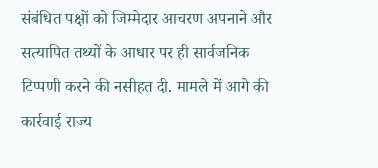संबंधित पक्षों को जिम्मेदार आचरण अपनाने और सत्यापित तथ्यों के आधार पर ही सार्वजनिक टिप्पणी करने की नसीहत दी. मामले में आगे की कार्रवाई राज्य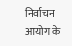निर्वाचन आयोग के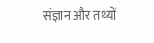संज्ञान और तथ्यों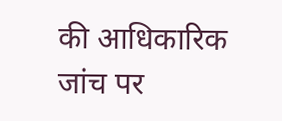की आधिकारिक जांच पर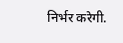निर्भर करेगी.